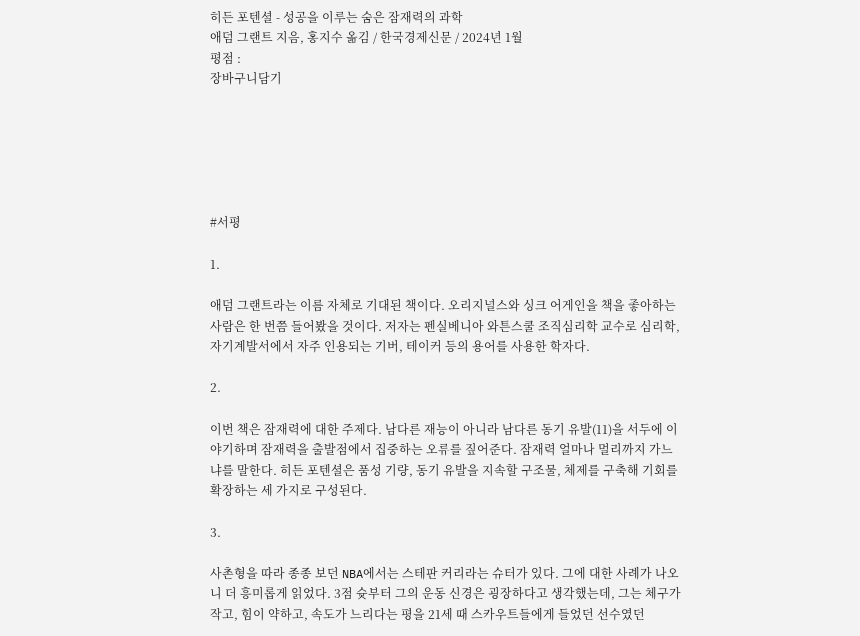히든 포텐셜 - 성공을 이루는 숨은 잠재력의 과학
애덤 그랜트 지음, 홍지수 옮김 / 한국경제신문 / 2024년 1월
평점 :
장바구니담기






#서평

1.

애덤 그랜트라는 이름 자체로 기대된 책이다. 오리지널스와 싱크 어게인을 책을 좋아하는 사람은 한 번쯤 들어봤을 것이다. 저자는 펜실베니아 와튼스쿨 조직심리학 교수로 심리학, 자기계발서에서 자주 인용되는 기버, 테이커 등의 용어를 사용한 학자다.

2.

이번 책은 잠재력에 대한 주제다. 남다른 재능이 아니라 남다른 동기 유발(11)을 서두에 이야기하며 잠재력을 출발점에서 집중하는 오류를 짚어준다. 잠재력 얼마나 멀리까지 가느냐를 말한다. 히든 포텐셜은 품성 기량, 동기 유발을 지속할 구조물, 체제를 구축해 기회를 확장하는 세 가지로 구성된다.

3.

사촌형을 따라 종종 보던 NBA에서는 스테판 커리라는 슈터가 있다. 그에 대한 사례가 나오니 더 흥미롭게 읽었다. 3점 슛부터 그의 운동 신경은 굉장하다고 생각했는데, 그는 체구가 작고, 힘이 약하고, 속도가 느리다는 평을 21세 때 스카우트들에게 들었던 선수였던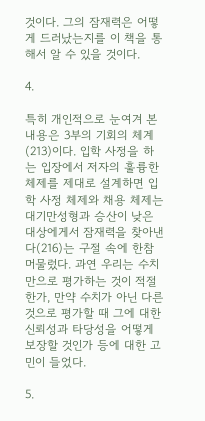것이다. 그의 잠재력은 어떻게 드러났는지를 이 책을 통해서 알 수 있을 것이다.

4.

특히 개인적으로 눈여겨 본 내용은 3부의 기회의 체계(213)이다. 입학 사정을 하는 입장에서 저자의 훌륭한 체제를 제대로 설계하면 입학 사정 체제와 채용 체제는 대기만성형과 승산이 낮은 대상에게서 잠재력을 찾아낸다(216)는 구절 속에 한참 머물렀다. 과연 우리는 수치만으로 평가하는 것이 적절한가, 만약 수치가 아닌 다른 것으로 평가할 때 그에 대한 신뢰성과 타당성을 어떻게 보장할 것인가 등에 대한 고민이 들었다.

5.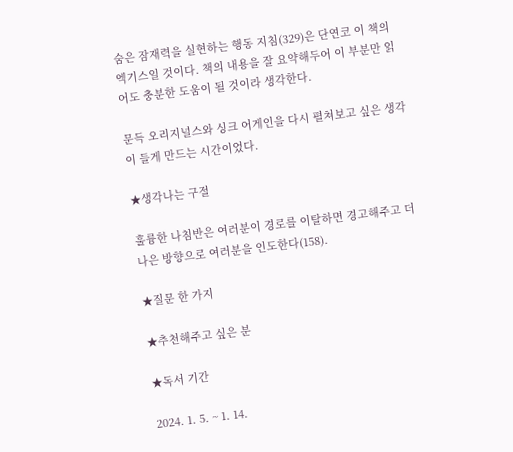숨은 잠재력을 실현하는 행동 지침(329)은 단연코 이 책의 엑기스일 것이다. 책의 내용을 잘 요약해두어 이 부분만 읽어도 충분한 도움이 될 것이라 생각한다.

문득 오리지널스와 싱크 어게인을 다시 펼쳐보고 싶은 생각이 들게 만드는 시간이었다.

★생각나는 구절

훌륭한 나침반은 여러분이 경로를 이탈하면 경고해주고 더 나은 방향으로 여러분을 인도한다(158).

★질문 한 가지

★추천해주고 싶은 분

★독서 기간

2024. 1. 5. ~ 1. 14.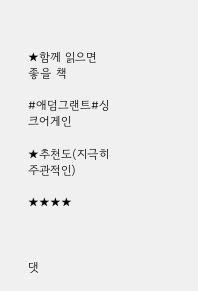★함께 읽으면 좋을 책

#애덤그랜트#싱크어게인

★추천도(지극히 주관적인)

★★★★



댓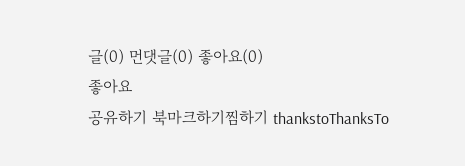글(0) 먼댓글(0) 좋아요(0)
좋아요
공유하기 북마크하기찜하기 thankstoThanksTo